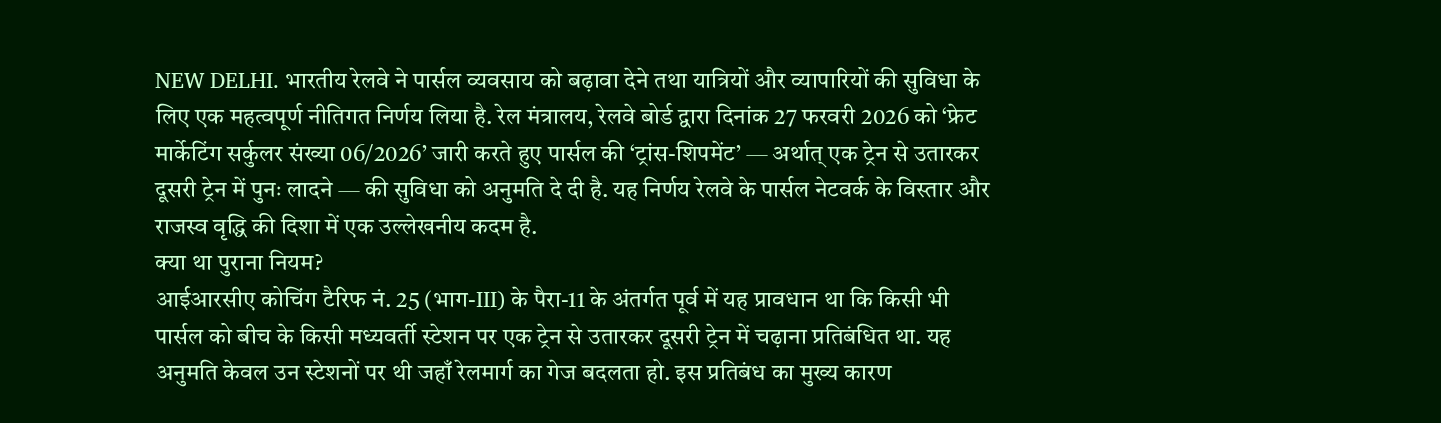NEW DELHI. भारतीय रेलवे ने पार्सल व्यवसाय को बढ़ावा देने तथा यात्रियों और व्यापारियों की सुविधा के लिए एक महत्वपूर्ण नीतिगत निर्णय लिया है. रेल मंत्रालय, रेलवे बोर्ड द्वारा दिनांक 27 फरवरी 2026 को ‘फ्रेट मार्केटिंग सर्कुलर संख्या 06/2026’ जारी करते हुए पार्सल की ‘ट्रांस-शिपमेंट’ — अर्थात् एक ट्रेन से उतारकर दूसरी ट्रेन में पुनः लादने — की सुविधा को अनुमति दे दी है. यह निर्णय रेलवे के पार्सल नेटवर्क के विस्तार और राजस्व वृद्धि की दिशा में एक उल्लेखनीय कदम है.
क्या था पुराना नियम?
आईआरसीए कोचिंग टैरिफ नं. 25 (भाग-III) के पैरा-11 के अंतर्गत पूर्व में यह प्रावधान था कि किसी भी पार्सल को बीच के किसी मध्यवर्ती स्टेशन पर एक ट्रेन से उतारकर दूसरी ट्रेन में चढ़ाना प्रतिबंधित था. यह अनुमति केवल उन स्टेशनों पर थी जहाँ रेलमार्ग का गेज बदलता हो. इस प्रतिबंध का मुख्य कारण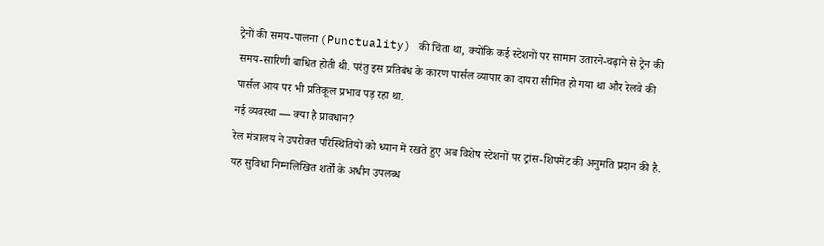ट्रेनों की समय-पालना (Punctuality) की चिंता था, क्योंकि कई स्टेशनों पर सामान उतारने-चढ़ाने से ट्रेन की समय-सारिणी बाधित होती थी. परंतु इस प्रतिबंध के कारण पार्सल व्यापार का दायरा सीमित हो गया था और रेलवे की पार्सल आय पर भी प्रतिकूल प्रभाव पड़ रहा था.
नई व्यवस्था — क्या है प्रावधान?
रेल मंत्रालय ने उपरोक्त परिस्थितियों को ध्यान में रखते हुए अब विशेष स्टेशनों पर ट्रांस-शिपमेंट की अनुमति प्रदान की है. यह सुविधा निम्नलिखित शर्तों के अधीन उपलब्ध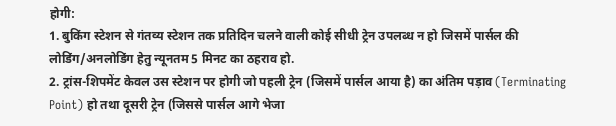होगी:
1. बुकिंग स्टेशन से गंतव्य स्टेशन तक प्रतिदिन चलने वाली कोई सीधी ट्रेन उपलब्ध न हो जिसमें पार्सल की लोडिंग/अनलोडिंग हेतु न्यूनतम 5 मिनट का ठहराव हो.
2. ट्रांस-शिपमेंट केवल उस स्टेशन पर होगी जो पहली ट्रेन (जिसमें पार्सल आया है) का अंतिम पड़ाव (Terminating Point) हो तथा दूसरी ट्रेन (जिससे पार्सल आगे भेजा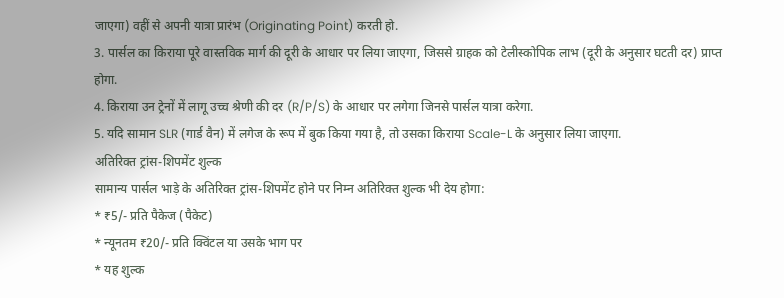जाएगा) वहीं से अपनी यात्रा प्रारंभ (Originating Point) करती हो.
3. पार्सल का किराया पूरे वास्तविक मार्ग की दूरी के आधार पर लिया जाएगा, जिससे ग्राहक को टेलीस्कोपिक लाभ (दूरी के अनुसार घटती दर) प्राप्त होगा.
4. किराया उन ट्रेनों में लागू उच्च श्रेणी की दर (R/P/S) के आधार पर लगेगा जिनसे पार्सल यात्रा करेगा.
5. यदि सामान SLR (गार्ड वैन) में लगेज के रूप में बुक किया गया है, तो उसका किराया Scale-L के अनुसार लिया जाएगा.
अतिरिक्त ट्रांस-शिपमेंट शुल्क
सामान्य पार्सल भाड़े के अतिरिक्त ट्रांस-शिपमेंट होने पर निम्न अतिरिक्त शुल्क भी देय होगा:
* ₹5/- प्रति पैकेज (पैकेट)
* न्यूनतम ₹20/- प्रति क्विंटल या उसके भाग पर
* यह शुल्क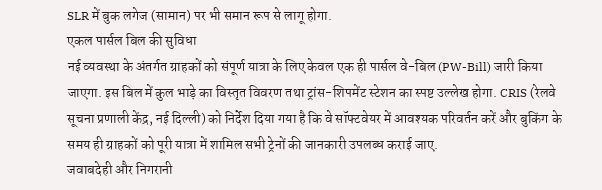SLR में बुक लगेज (सामान) पर भी समान रूप से लागू होगा.
एकल पार्सल बिल की सुविधा
नई व्यवस्था के अंतर्गत ग्राहकों को संपूर्ण यात्रा के लिए केवल एक ही पार्सल वे-बिल (PW-Bill) जारी किया जाएगा. इस बिल में कुल भाड़े का विस्तृत विवरण तथा ट्रांस-शिपमेंट स्टेशन का स्पष्ट उल्लेख होगा. CRIS (रेलवे सूचना प्रणाली केंद्र, नई दिल्ली) को निर्देश दिया गया है कि वे सॉफ्टवेयर में आवश्यक परिवर्तन करें और बुकिंग के समय ही ग्राहकों को पूरी यात्रा में शामिल सभी ट्रेनों की जानकारी उपलब्ध कराई जाए.
जवाबदेही और निगरानी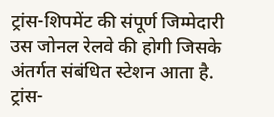ट्रांस-शिपमेंट की संपूर्ण जिम्मेदारी उस जोनल रेलवे की होगी जिसके अंतर्गत संबंधित स्टेशन आता है. ट्रांस-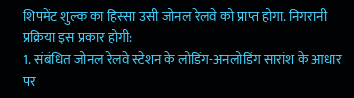शिपमेंट शुल्क का हिस्सा उसी जोनल रेलवे को प्राप्त होगा. निगरानी प्रक्रिया इस प्रकार होगी:
1. संबंधित जोनल रेलवे स्टेशन के लोडिंग-अनलोडिंग सारांश के आधार पर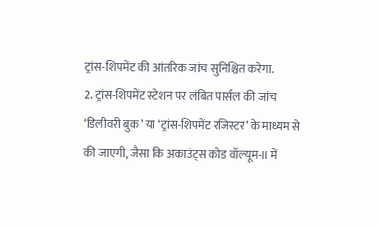ट्रांस-शिपमेंट की आंतरिक जांच सुनिश्चित करेगा.
2. ट्रांस-शिपमेंट स्टेशन पर लंबित पार्सल की जांच ‘डिलीवरी बुक’ या ‘ट्रांस-शिपमेंट रजिस्टर’ के माध्यम से की जाएगी, जैसा कि अकाउंट्स कोड वॉल्यूम-II में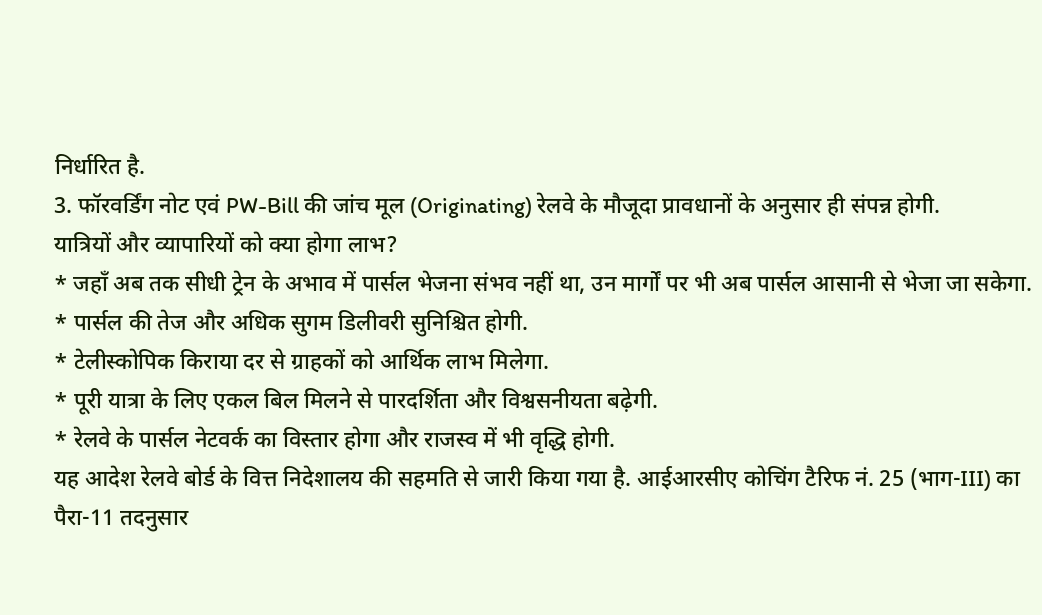निर्धारित है.
3. फॉरवर्डिंग नोट एवं PW-Bill की जांच मूल (Originating) रेलवे के मौजूदा प्रावधानों के अनुसार ही संपन्न होगी.
यात्रियों और व्यापारियों को क्या होगा लाभ?
* जहाँ अब तक सीधी ट्रेन के अभाव में पार्सल भेजना संभव नहीं था, उन मार्गों पर भी अब पार्सल आसानी से भेजा जा सकेगा.
* पार्सल की तेज और अधिक सुगम डिलीवरी सुनिश्चित होगी.
* टेलीस्कोपिक किराया दर से ग्राहकों को आर्थिक लाभ मिलेगा.
* पूरी यात्रा के लिए एकल बिल मिलने से पारदर्शिता और विश्वसनीयता बढ़ेगी.
* रेलवे के पार्सल नेटवर्क का विस्तार होगा और राजस्व में भी वृद्धि होगी.
यह आदेश रेलवे बोर्ड के वित्त निदेशालय की सहमति से जारी किया गया है. आईआरसीए कोचिंग टैरिफ नं. 25 (भाग-III) का पैरा-11 तदनुसार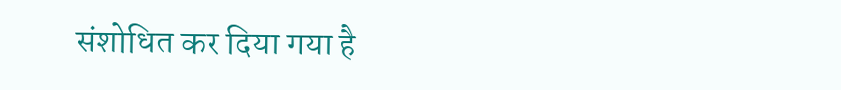संशोधित कर दिया गया है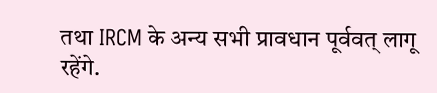तथा IRCM के अन्य सभी प्रावधान पूर्ववत् लागू रहेंगे.